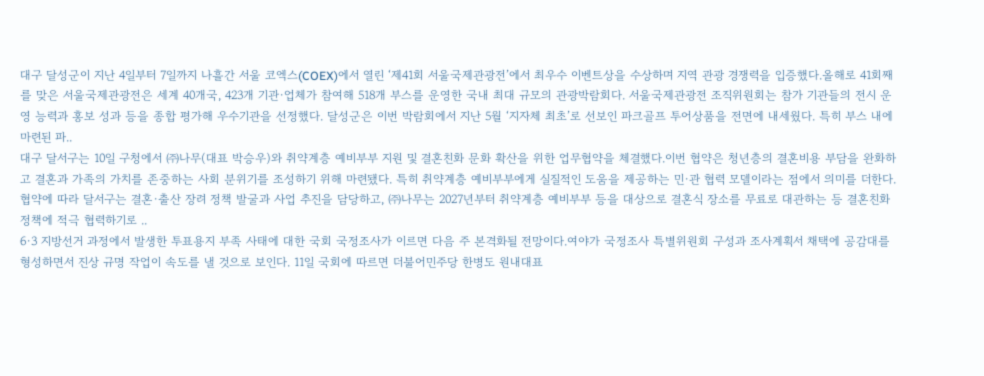대구 달성군이 지난 4일부터 7일까지 나흘간 서울 코엑스(COEX)에서 열린 ‘제41회 서울국제관광전’에서 최우수 이벤트상을 수상하며 지역 관광 경쟁력을 입증했다.올해로 41회째를 맞은 서울국제관광전은 세계 40개국, 423개 기관·업체가 참여해 518개 부스를 운영한 국내 최대 규모의 관광박람회다. 서울국제관광전 조직위원회는 참가 기관들의 전시 운영 능력과 홍보 성과 등을 종합 평가해 우수기관을 선정했다. 달성군은 이번 박람회에서 지난 5월 ‘지자체 최초’로 선보인 파크골프 투어상품을 전면에 내세웠다. 특히 부스 내에 마련된 파..
대구 달서구는 10일 구청에서 ㈜나무(대표 박승우)와 취약계층 예비부부 지원 및 결혼친화 문화 확산을 위한 업무협약을 체결했다.이번 협약은 청년층의 결혼비용 부담을 완화하고 결혼과 가족의 가치를 존중하는 사회 분위기를 조성하기 위해 마련됐다. 특히 취약계층 예비부부에게 실질적인 도움을 제공하는 민·관 협력 모델이라는 점에서 의미를 더한다.협약에 따라 달서구는 결혼·출산 장려 정책 발굴과 사업 추진을 담당하고, ㈜나무는 2027년부터 취약계층 예비부부 등을 대상으로 결혼식 장소를 무료로 대관하는 등 결혼친화 정책에 적극 협력하기로 ..
6·3 지방선거 과정에서 발생한 투표용지 부족 사태에 대한 국회 국정조사가 이르면 다음 주 본격화될 전망이다.여야가 국정조사 특별위원회 구성과 조사계획서 채택에 공감대를 형성하면서 진상 규명 작업이 속도를 낼 것으로 보인다. 11일 국회에 따르면 더불어민주당 한병도 원내대표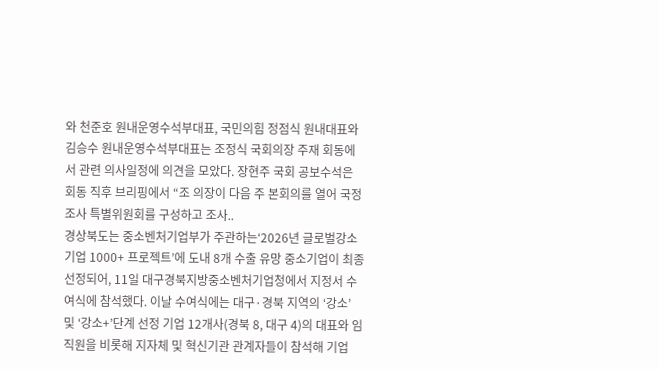와 천준호 원내운영수석부대표, 국민의힘 정점식 원내대표와 김승수 원내운영수석부대표는 조정식 국회의장 주재 회동에서 관련 의사일정에 의견을 모았다. 장현주 국회 공보수석은 회동 직후 브리핑에서 “조 의장이 다음 주 본회의를 열어 국정조사 특별위원회를 구성하고 조사..
경상북도는 중소벤처기업부가 주관하는‘2026년 글로벌강소기업 1000+ 프로젝트’에 도내 8개 수출 유망 중소기업이 최종 선정되어, 11일 대구경북지방중소벤처기업청에서 지정서 수여식에 참석했다. 이날 수여식에는 대구·경북 지역의 ‘강소’ 및 ‘강소+’단계 선정 기업 12개사(경북 8, 대구 4)의 대표와 임직원을 비롯해 지자체 및 혁신기관 관계자들이 참석해 기업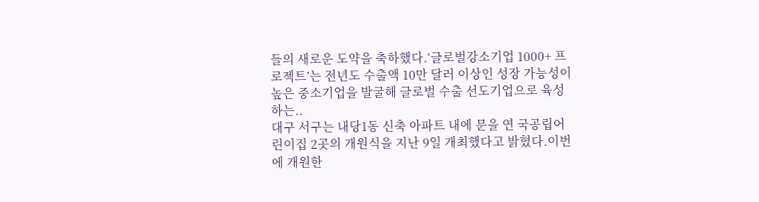들의 새로운 도약을 축하했다.‘글로벌강소기업 1000+ 프로젝트’는 전년도 수출액 10만 달러 이상인 성장 가능성이 높은 중소기업을 발굴해 글로벌 수출 선도기업으로 육성하는..
대구 서구는 내당1동 신축 아파트 내에 문을 연 국공립어린이집 2곳의 개원식을 지난 9일 개최했다고 밝혔다.이번에 개원한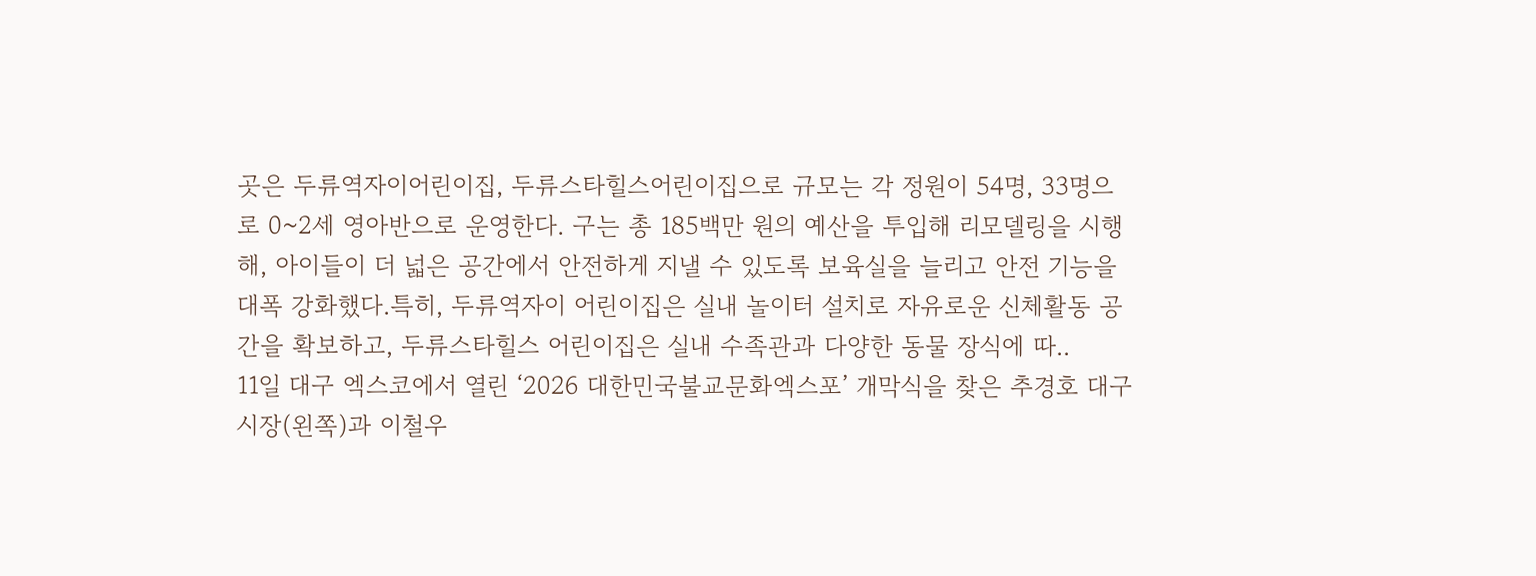곳은 두류역자이어린이집, 두류스타힐스어린이집으로 규모는 각 정원이 54명, 33명으로 0~2세 영아반으로 운영한다. 구는 총 185백만 원의 예산을 투입해 리모델링을 시행해, 아이들이 더 넓은 공간에서 안전하게 지낼 수 있도록 보육실을 늘리고 안전 기능을 대폭 강화했다.특히, 두류역자이 어린이집은 실내 놀이터 설치로 자유로운 신체활동 공간을 확보하고, 두류스타힐스 어린이집은 실내 수족관과 다양한 동물 장식에 따..
11일 대구 엑스코에서 열린 ‘2026 대한민국불교문화엑스포’ 개막식을 찾은 추경호 대구시장(왼쪽)과 이철우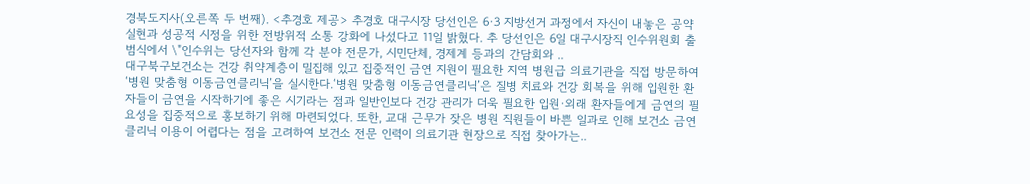경북도지사(오른쪽 두 번째). <추경호 제공> 추경호 대구시장 당선인은 6·3 지방선거 과정에서 자신이 내놓은 공약 실현과 성공적 시정을 위한 전방위적 소통 강화에 나섰다고 11일 밝혔다. 추 당선인은 6일 대구시장직 인수위원회 출범식에서 \"인수위는 당선자와 함께 각 분야 전문가, 시민단체, 경제계 등과의 간담회와 ..
대구북구보건소는 건강 취약계층이 밀집해 있고 집중적인 금연 지원이 필요한 지역 병원급 의료기관을 직접 방문하여 ‘병원 맞춤형 이동금연클리닉’을 실시한다.‘병원 맞춤형 이동금연클리닉’은 질병 치료와 건강 회복을 위해 입원한 환자들이 금연을 시작하기에 좋은 시기라는 점과 일반인보다 건강 관리가 더욱 필요한 입원·외래 환자들에게 금연의 필요성을 집중적으로 홍보하기 위해 마련되었다. 또한, 교대 근무가 잦은 병원 직원들이 바쁜 일과로 인해 보건소 금연클리닉 이용이 어렵다는 점을 고려하여 보건소 전문 인력이 의료기관 현장으로 직접 찾아가는..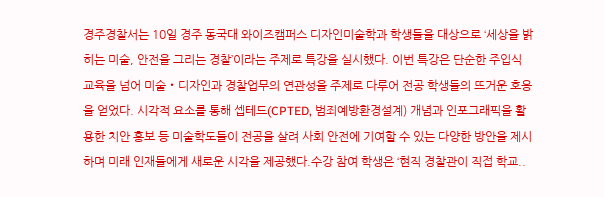경주경찰서는 10일 경주 동국대 와이즈캠퍼스 디자인미술학과 학생들을 대상으로 ‘세상을 밝히는 미술, 안전을 그리는 경찰’이라는 주제로 특강을 실시했다. 이번 특강은 단순한 주입식 교육을 넘어 미술・디자인과 경찰업무의 연관성을 주제로 다루어 전공 학생들의 뜨거운 호응을 얻었다. 시각적 요소를 통해 셉테드(CPTED, 범죄예방환경설계) 개념과 인포그래픽을 활용한 치안 홍보 등 미술학도들이 전공을 살려 사회 안전에 기여할 수 있는 다양한 방안을 제시하며 미래 인재들에게 새로운 시각을 제공했다.수강 참여 학생은 ‘현직 경찰관이 직접 학교..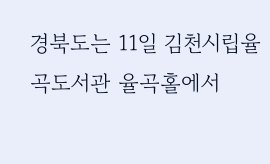경북도는 11일 김천시립율곡도서관 율곡홀에서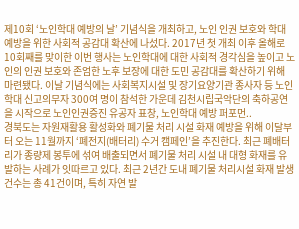제10회 ‘노인학대 예방의 날’ 기념식을 개최하고, 노인 인권 보호와 학대 예방을 위한 사회적 공감대 확산에 나섰다. 2017년 첫 개최 이후 올해로 10회째를 맞이한 이번 행사는 노인학대에 대한 사회적 경각심을 높이고 노인의 인권 보호와 존엄한 노후 보장에 대한 도민 공감대를 확산하기 위해 마련됐다. 이날 기념식에는 사회복지시설 및 장기요양기관 종사자 등 노인학대 신고의무자 300여 명이 참석한 가운데 김천시립국악단의 축하공연을 시작으로 노인인권증진 유공자 표창, 노인학대 예방 퍼포먼..
경북도는 자원재활용 활성화와 폐기물 처리 시설 화재 예방을 위해 이달부터 오는 11월까지 ‘폐전지(배터리) 수거 캠페인’을 추진한다. 최근 폐배터리가 종량제 봉투에 섞여 배출되면서 폐기물 처리 시설 내 대형 화재를 유발하는 사례가 잇따르고 있다. 최근 2년간 도내 폐기물 처리시설 화재 발생 건수는 총 41건이며, 특히 자연 발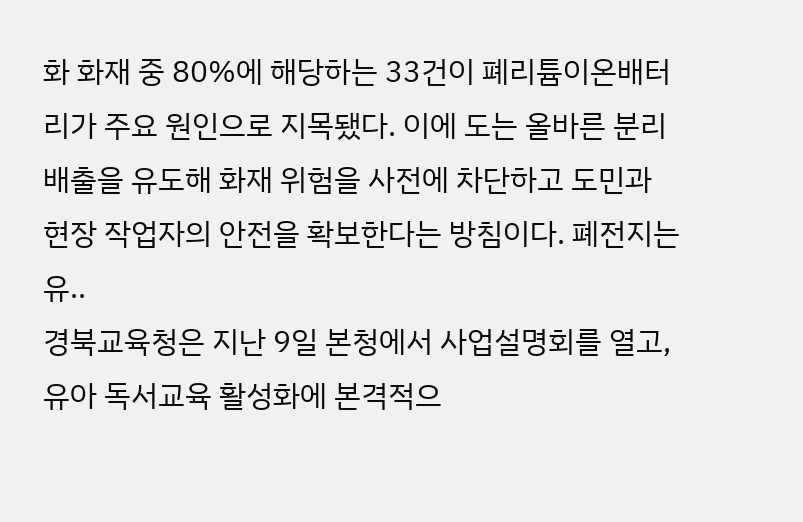화 화재 중 80%에 해당하는 33건이 폐리튬이온배터리가 주요 원인으로 지목됐다. 이에 도는 올바른 분리배출을 유도해 화재 위험을 사전에 차단하고 도민과 현장 작업자의 안전을 확보한다는 방침이다. 폐전지는 유..
경북교육청은 지난 9일 본청에서 사업설명회를 열고, 유아 독서교육 활성화에 본격적으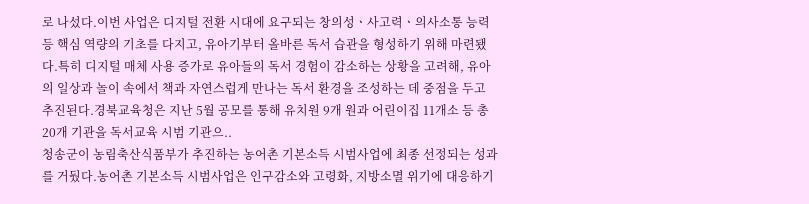로 나섰다.이번 사업은 디지털 전환 시대에 요구되는 창의성ㆍ사고력ㆍ의사소통 능력 등 핵심 역량의 기초를 다지고, 유아기부터 올바른 독서 습관을 형성하기 위해 마련됐다.특히 디지털 매체 사용 증가로 유아들의 독서 경험이 감소하는 상황을 고려해, 유아의 일상과 놀이 속에서 책과 자연스럽게 만나는 독서 환경을 조성하는 데 중점을 두고 추진된다.경북교육청은 지난 5월 공모를 통해 유치원 9개 원과 어린이집 11개소 등 총 20개 기관을 독서교육 시범 기관으..
청송군이 농림축산식품부가 추진하는 농어촌 기본소득 시범사업에 최종 선정되는 성과를 거뒀다.농어촌 기본소득 시범사업은 인구감소와 고령화, 지방소멸 위기에 대응하기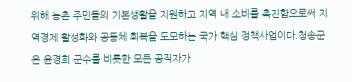위해 농촌 주민들의 기본생활을 지원하고 지역 내 소비를 촉진함으로써 지역경제 활성화와 공동체 회복을 도모하는 국가 핵심 정책사업이다.청송군은 윤경희 군수를 비롯한 모든 공직자가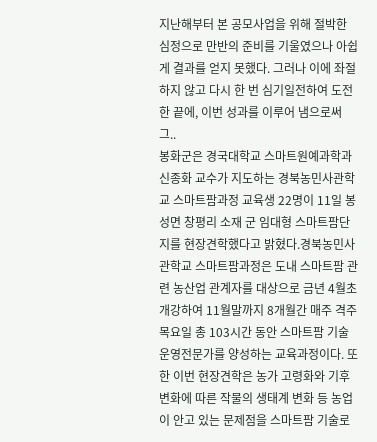지난해부터 본 공모사업을 위해 절박한 심정으로 만반의 준비를 기울였으나 아쉽게 결과를 얻지 못했다. 그러나 이에 좌절하지 않고 다시 한 번 심기일전하여 도전한 끝에, 이번 성과를 이루어 냄으로써 그..
봉화군은 경국대학교 스마트원예과학과 신종화 교수가 지도하는 경북농민사관학교 스마트팜과정 교육생 22명이 11일 봉성면 창평리 소재 군 임대형 스마트팜단지를 현장견학했다고 밝혔다.경북농민사관학교 스마트팜과정은 도내 스마트팜 관련 농산업 관계자를 대상으로 금년 4월초 개강하여 11월말까지 8개월간 매주 격주 목요일 총 103시간 동안 스마트팜 기술 운영전문가를 양성하는 교육과정이다. 또한 이번 현장견학은 농가 고령화와 기후변화에 따른 작물의 생태계 변화 등 농업이 안고 있는 문제점을 스마트팜 기술로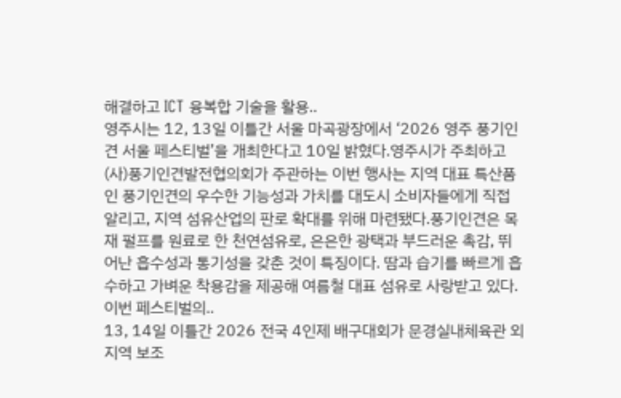해결하고 ICT 융복합 기술을 활용..
영주시는 12, 13일 이틀간 서울 마곡광장에서 ‘2026 영주 풍기인견 서울 페스티벌’을 개최한다고 10일 밝혔다.영주시가 주최하고 (사)풍기인견발전협의회가 주관하는 이번 행사는 지역 대표 특산품인 풍기인견의 우수한 기능성과 가치를 대도시 소비자들에게 직접 알리고, 지역 섬유산업의 판로 확대를 위해 마련됐다.풍기인견은 목재 펄프를 원료로 한 천연섬유로, 은은한 광택과 부드러운 촉감, 뛰어난 흡수성과 통기성을 갖춘 것이 특징이다. 땀과 습기를 빠르게 흡수하고 가벼운 착용감을 제공해 여름철 대표 섬유로 사랑받고 있다.이번 페스티벌의..
13, 14일 이틀간 2026 전국 4인제 배구대회가 문경실내체육관 외 지역 보조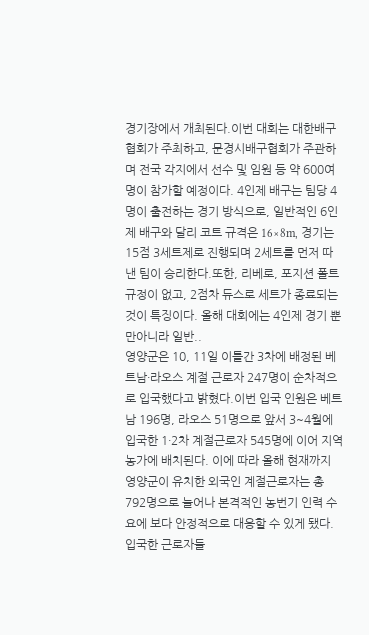경기장에서 개최된다.이번 대회는 대한배구협회가 주최하고, 문경시배구협회가 주관하며 전국 각지에서 선수 및 임원 등 약 600여 명이 참가할 예정이다. 4인제 배구는 팀당 4명이 출전하는 경기 방식으로, 일반적인 6인제 배구와 달리 코트 규격은 16×8m, 경기는 15점 3세트제로 진행되며 2세트를 먼저 따낸 팀이 승리한다.또한, 리베로, 포지션 폴트 규정이 없고, 2점차 듀스로 세트가 종료되는 것이 특징이다. 올해 대회에는 4인제 경기 뿐만아니라 일반..
영양군은 10, 11일 이틀간 3차에 배정된 베트남·라오스 계절 근로자 247명이 순차적으로 입국했다고 밝혔다.이번 입국 인원은 베트남 196명, 라오스 51명으로 앞서 3~4월에 입국한 1·2차 계절근로자 545명에 이어 지역 농가에 배치된다. 이에 따라 올해 현재까지 영양군이 유치한 외국인 계절근로자는 총 792명으로 늘어나 본격적인 농번기 인력 수요에 보다 안정적으로 대응할 수 있게 됐다. 입국한 근로자들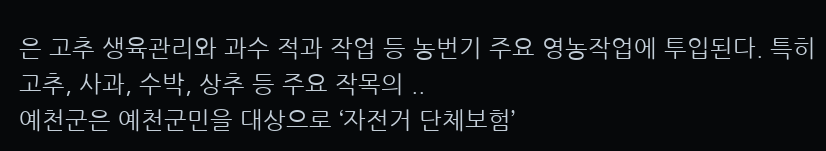은 고추 생육관리와 과수 적과 작업 등 농번기 주요 영농작업에 투입된다. 특히 고추, 사과, 수박, 상추 등 주요 작목의 ..
예천군은 예천군민을 대상으로 ‘자전거 단체보험’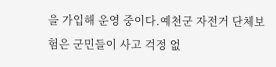을 가입해 운영 중이다.예천군 자전거 단체보험은 군민들이 사고 걱정 없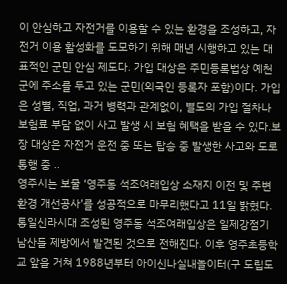이 안심하고 자전거를 이용할 수 있는 환경을 조성하고, 자전거 이용 활성화를 도모하기 위해 매년 시행하고 있는 대표적인 군민 안심 제도다. 가입 대상은 주민등록법상 예천군에 주소를 두고 있는 군민(외국인 등록자 포함)이다. 가입은 성별, 직업, 과거 병력과 관계없이, 별도의 가입 절차나 보험료 부담 없이 사고 발생 시 보험 혜택을 받을 수 있다.보장 대상은 자전거 운전 중 또는 탑승 중 발생한 사고와 도로 통행 중 ..
영주시는 보물 ‘영주동 석조여래입상 소재지 이전 및 주변환경 개선공사’를 성공적으로 마무리했다고 11일 밝혔다.통일신라시대 조성된 영주동 석조여래입상은 일제강점기 남산들 제방에서 발견된 것으로 전해진다. 이후 영주초등학교 앞을 거쳐 1988년부터 아이신나실내놀이터(구 도립도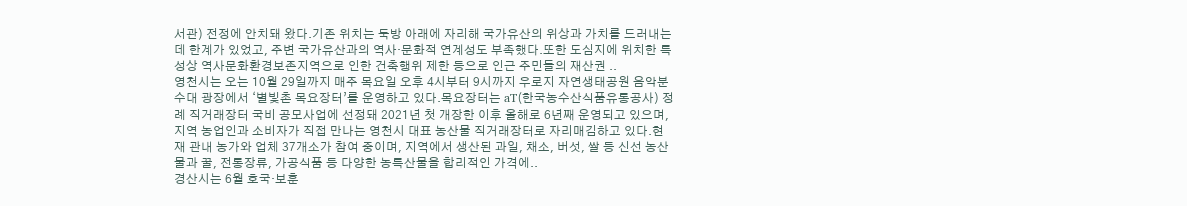서관) 전정에 안치돼 왔다.기존 위치는 둑방 아래에 자리해 국가유산의 위상과 가치를 드러내는 데 한계가 있었고, 주변 국가유산과의 역사·문화적 연계성도 부족했다.또한 도심지에 위치한 특성상 역사문화환경보존지역으로 인한 건축행위 제한 등으로 인근 주민들의 재산권 ..
영천시는 오는 10월 29일까지 매주 목요일 오후 4시부터 9시까지 우로지 자연생태공원 음악분수대 광장에서 ‘별빛촌 목요장터’를 운영하고 있다.목요장터는 aT(한국농수산식품유통공사) 정례 직거래장터 국비 공모사업에 선정돼 2021년 첫 개장한 이후 올해로 6년째 운영되고 있으며, 지역 농업인과 소비자가 직접 만나는 영천시 대표 농산물 직거래장터로 자리매김하고 있다.현재 관내 농가와 업체 37개소가 참여 중이며, 지역에서 생산된 과일, 채소, 버섯, 쌀 등 신선 농산물과 꿀, 전통장류, 가공식품 등 다양한 농특산물을 합리적인 가격에..
경산시는 6월 호국·보훈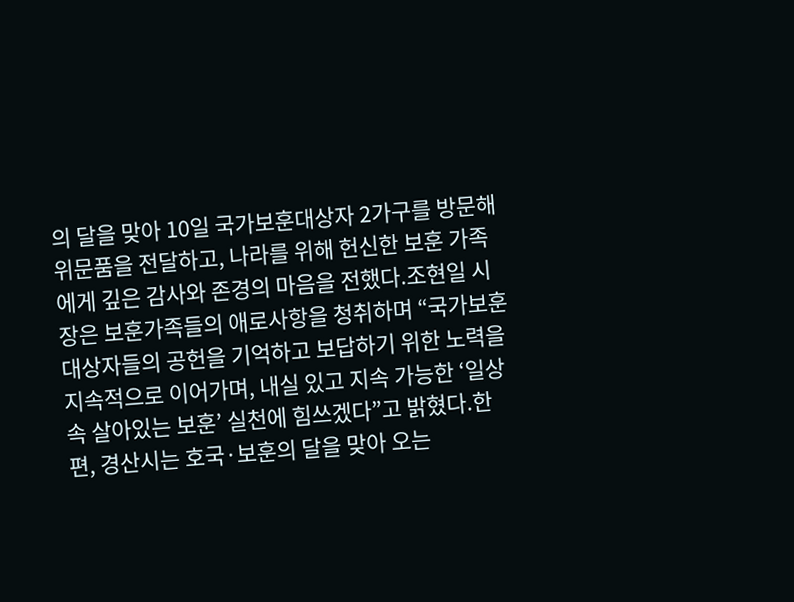의 달을 맞아 10일 국가보훈대상자 2가구를 방문해 위문품을 전달하고, 나라를 위해 헌신한 보훈 가족에게 깊은 감사와 존경의 마음을 전했다.조현일 시장은 보훈가족들의 애로사항을 청취하며 “국가보훈대상자들의 공헌을 기억하고 보답하기 위한 노력을 지속적으로 이어가며, 내실 있고 지속 가능한 ‘일상 속 살아있는 보훈’ 실천에 힘쓰겠다”고 밝혔다.한편, 경산시는 호국·보훈의 달을 맞아 오는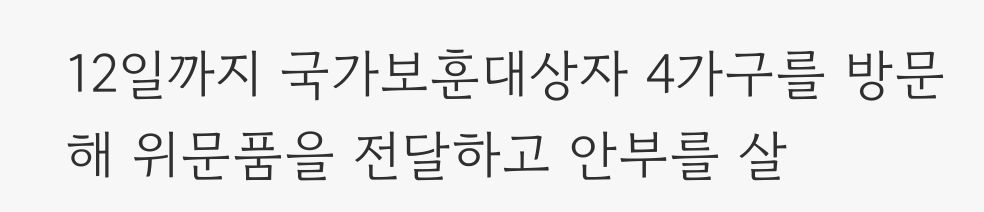12일까지 국가보훈대상자 4가구를 방문해 위문품을 전달하고 안부를 살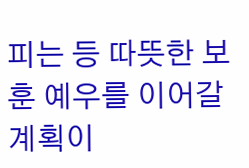피는 등 따뜻한 보훈 예우를 이어갈 계획이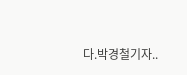다.박경철기자..